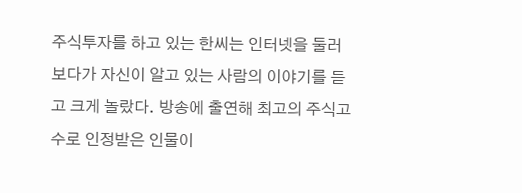주식투자를 하고 있는 한씨는 인터넷을 둘러보다가 자신이 알고 있는 사람의 이야기를 듣고 크게 놀랐다. 방송에 출연해 최고의 주식고수로 인정받은 인물이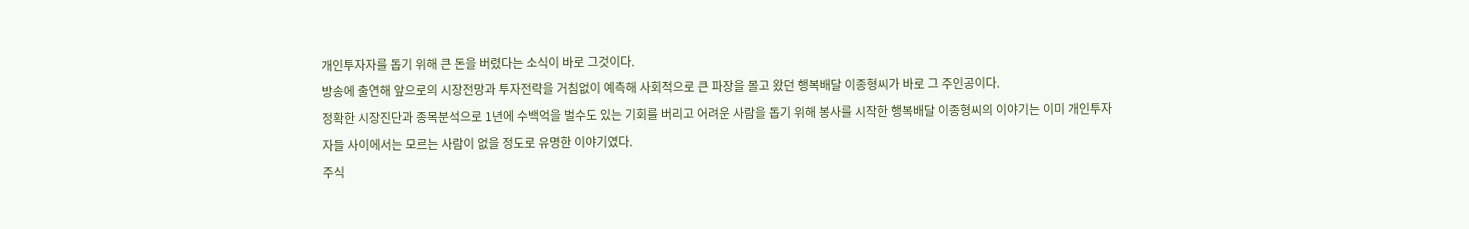개인투자자를 돕기 위해 큰 돈을 버렸다는 소식이 바로 그것이다.
방송에 출연해 앞으로의 시장전망과 투자전략을 거침없이 예측해 사회적으로 큰 파장을 몰고 왔던 행복배달 이종형씨가 바로 그 주인공이다.
정확한 시장진단과 종목분석으로 1년에 수백억을 벌수도 있는 기회를 버리고 어려운 사람을 돕기 위해 봉사를 시작한 행복배달 이종형씨의 이야기는 이미 개인투자자들 사이에서는 모르는 사람이 없을 정도로 유명한 이야기였다.
주식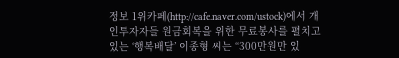정보 1위카페(http://cafe.naver.com/ustock)에서 개인투자자들 원금회복을 위한 무료봉사를 펼치고 있는 ‘행복배달’ 이종형 씨는 “300만원만 있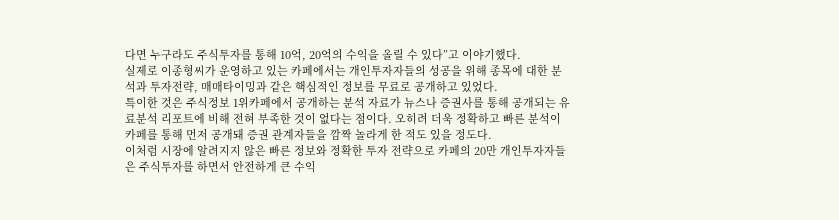다면 누구라도 주식투자를 통해 10억, 20억의 수익을 올릴 수 있다”고 이야기했다.
실제로 이종형씨가 운영하고 있는 카페에서는 개인투자자들의 성공을 위해 종목에 대한 분석과 투자전략, 매매타이밍과 같은 핵심적인 정보를 무료로 공개하고 있었다.
특이한 것은 주식정보 1위카페에서 공개하는 분석 자료가 뉴스나 증권사를 통해 공개되는 유료분석 리포트에 비해 전혀 부족한 것이 없다는 점이다. 오히려 더욱 정확하고 빠른 분석이 카페를 통해 먼저 공개돼 증권 관계자들을 깜짝 놀라게 한 적도 있을 정도다.
이처럼 시장에 알려지지 않은 빠른 정보와 정확한 투자 전략으로 카페의 20만 개인투자자들은 주식투자를 하면서 안전하게 큰 수익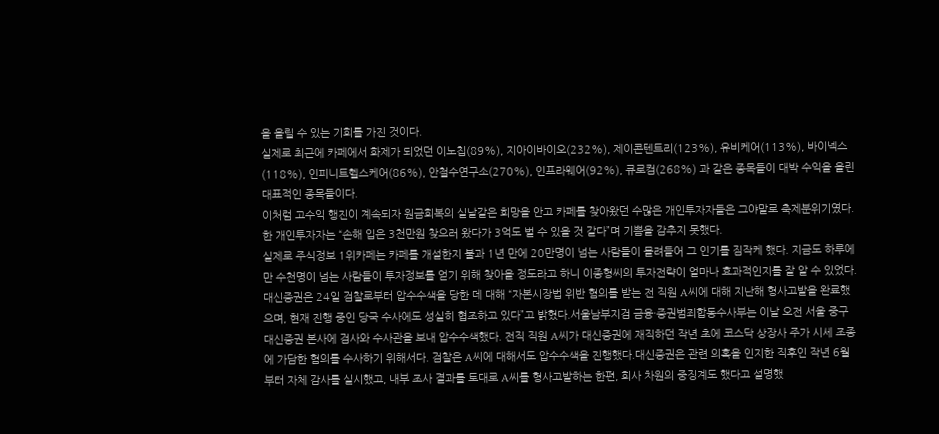을 올릴 수 있는 기회를 가진 것이다.
실제로 최근에 카페에서 화제가 되었던 이노칩(89%), 지아이바이오(232%), 제이콘텐트리(123%), 유비케어(113%), 바이넥스(118%), 인피니트헬스케어(86%), 안철수연구소(270%), 인프라웨어(92%), 큐로컴(268%) 과 같은 종목들이 대박 수익을 올린 대표적인 종목들이다.
이처럼 고수익 행진이 계속되자 원금회복의 실낱같은 희망을 안고 카페를 찾아왔던 수많은 개인투자자들은 그야말로 축제분위기였다. 한 개인투자자는 “손해 입은 3천만원 찾으러 왔다가 3억도 벌 수 있을 것 같다”며 기쁨을 감추지 못했다.
실제로 주식정보 1위카페는 카페를 개설한지 불과 1년 만에 20만명이 넘는 사람들이 몰려들어 그 인기를 짐작케 했다. 지금도 하루에만 수천명이 넘는 사람들이 투자정보를 얻기 위해 찾아올 정도라고 하니 이종형씨의 투자전략이 얼마나 효과적인지를 잘 알 수 있었다.
대신증권은 24일 검찰로부터 압수수색을 당한 데 대해 “자본시장법 위반 혐의를 받는 전 직원 A씨에 대해 지난해 형사고발을 완료했으며, 현재 진행 중인 당국 수사에도 성실히 협조하고 있다”고 밝혔다.서울남부지검 금융·증권범죄합동수사부는 이날 오전 서울 중구 대신증권 본사에 검사와 수사관을 보내 압수수색했다. 전직 직원 A씨가 대신증권에 재직하던 작년 초에 코스닥 상장사 주가 시세 조종에 가담한 혐의를 수사하기 위해서다. 검찰은 A씨에 대해서도 압수수색을 진행했다.대신증권은 관련 의혹을 인지한 직후인 작년 6월부터 자체 감사를 실시했고, 내부 조사 결과를 토대로 A씨를 형사고발하는 한편, 회사 차원의 중징계도 했다고 설명했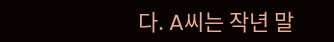다. A씨는 작년 말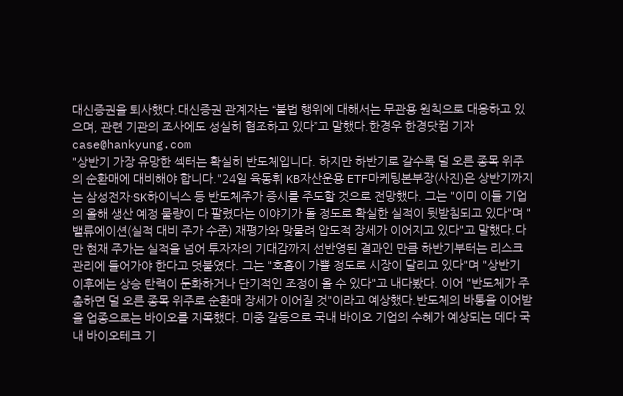대신증권을 퇴사했다.대신증권 관계자는 “불법 행위에 대해서는 무관용 원칙으로 대응하고 있으며, 관련 기관의 조사에도 성실히 협조하고 있다”고 말했다.한경우 한경닷컴 기자 case@hankyung.com
"상반기 가장 유망한 섹터는 확실히 반도체입니다. 하지만 하반기로 갈수록 덜 오른 종목 위주의 순환매에 대비해야 합니다."24일 육동휘 KB자산운용 ETF마케팅본부장(사진)은 상반기까지는 삼성전자·SK하이닉스 등 반도체주가 증시를 주도할 것으로 전망했다. 그는 "이미 이들 기업의 올해 생산 예정 물량이 다 팔렸다는 이야기가 돌 정도로 확실한 실적이 뒷받침되고 있다"며 "밸류에이션(실적 대비 주가 수준) 재평가와 맞물려 압도적 장세가 이어지고 있다"고 말했다.다만 현재 주가는 실적을 넘어 투자자의 기대감까지 선반영된 결과인 만큼 하반기부터는 리스크 관리에 들어가야 한다고 덧붙였다. 그는 "호흡이 가쁠 정도로 시장이 달리고 있다"며 "상반기 이후에는 상승 탄력이 둔화하거나 단기적인 조정이 올 수 있다"고 내다봤다. 이어 "반도체가 주춤하면 덜 오른 종목 위주로 순환매 장세가 이어질 것"이라고 예상했다.반도체의 바통을 이어받을 업종으로는 바이오를 지목했다. 미중 갈등으로 국내 바이오 기업의 수혜가 예상되는 데다 국내 바이오테크 기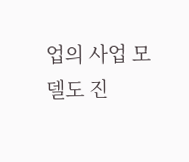업의 사업 모델도 진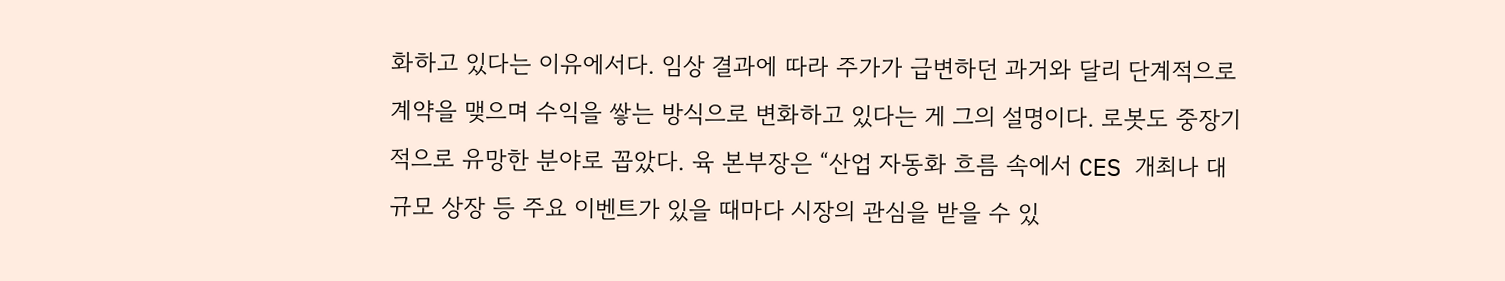화하고 있다는 이유에서다. 임상 결과에 따라 주가가 급변하던 과거와 달리 단계적으로 계약을 맺으며 수익을 쌓는 방식으로 변화하고 있다는 게 그의 설명이다. 로봇도 중장기적으로 유망한 분야로 꼽았다. 육 본부장은 “산업 자동화 흐름 속에서 CES 개최나 대규모 상장 등 주요 이벤트가 있을 때마다 시장의 관심을 받을 수 있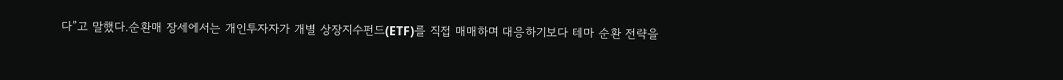다”고 말했다.순환매 장세에서는 개인투자자가 개별 상장지수펀드(ETF)를 직접 매매하며 대응하기보다 테마 순환 전략을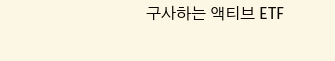구사하는 액티브 ETF